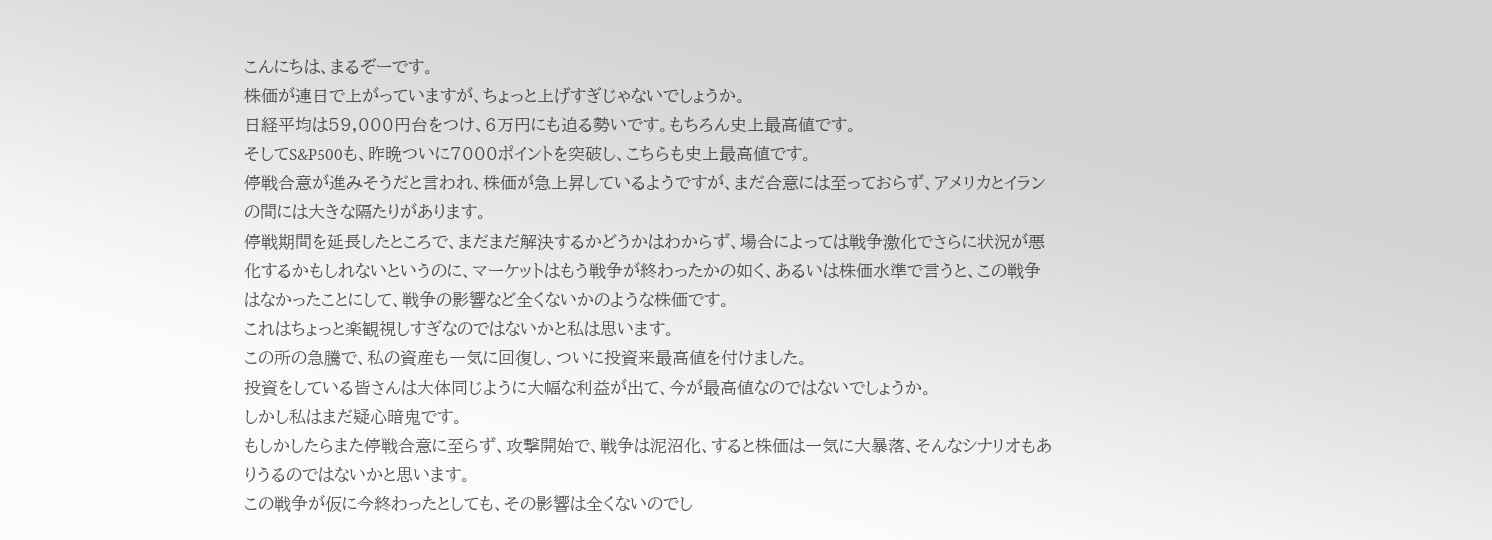こんにちは、まるぞーです。
株価が連日で上がっていますが、ちょっと上げすぎじゃないでしょうか。
日経平均は59,000円台をつけ、6万円にも迫る勢いです。もちろん史上最高値です。
そしてS&P500も、昨晩ついに7000ポイントを突破し、こちらも史上最高値です。
停戦合意が進みそうだと言われ、株価が急上昇しているようですが、まだ合意には至っておらず、アメリカとイランの間には大きな隔たりがあります。
停戦期間を延長したところで、まだまだ解決するかどうかはわからず、場合によっては戦争激化でさらに状況が悪化するかもしれないというのに、マーケットはもう戦争が終わったかの如く、あるいは株価水準で言うと、この戦争はなかったことにして、戦争の影響など全くないかのような株価です。
これはちょっと楽観視しすぎなのではないかと私は思います。
この所の急騰で、私の資産も一気に回復し、ついに投資来最高値を付けました。
投資をしている皆さんは大体同じように大幅な利益が出て、今が最高値なのではないでしょうか。
しかし私はまだ疑心暗鬼です。
もしかしたらまた停戦合意に至らず、攻撃開始で、戦争は泥沼化、すると株価は一気に大暴落、そんなシナリオもありうるのではないかと思います。
この戦争が仮に今終わったとしても、その影響は全くないのでし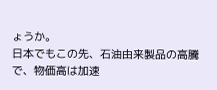ょうか。
日本でもこの先、石油由来製品の高騰で、物価高は加速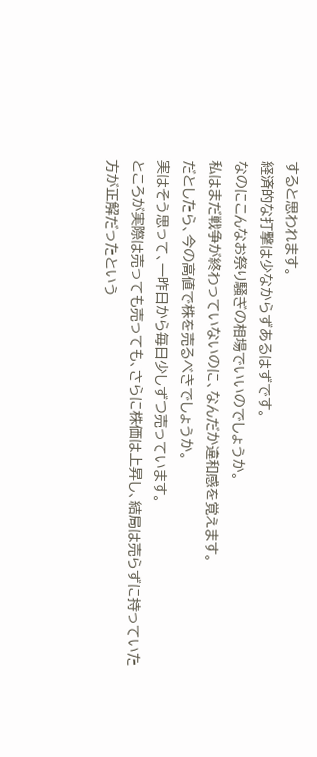すると思われます。
経済的な打撃は少なからずあるはずです。
なのにこんなお祭り騒ぎの相場でいいのでしょうか。
私はまだ戦争が終わっていないのに、なんだか違和感を覚えます。
だとしたら、今の高値で株を売るべきでしょうか。
実はそう思って、一昨日から毎日少しずつ売っています。
ところが実際は売っても売っても、さらに株価は上昇し、結局は売らずに持っていた方が正解だったという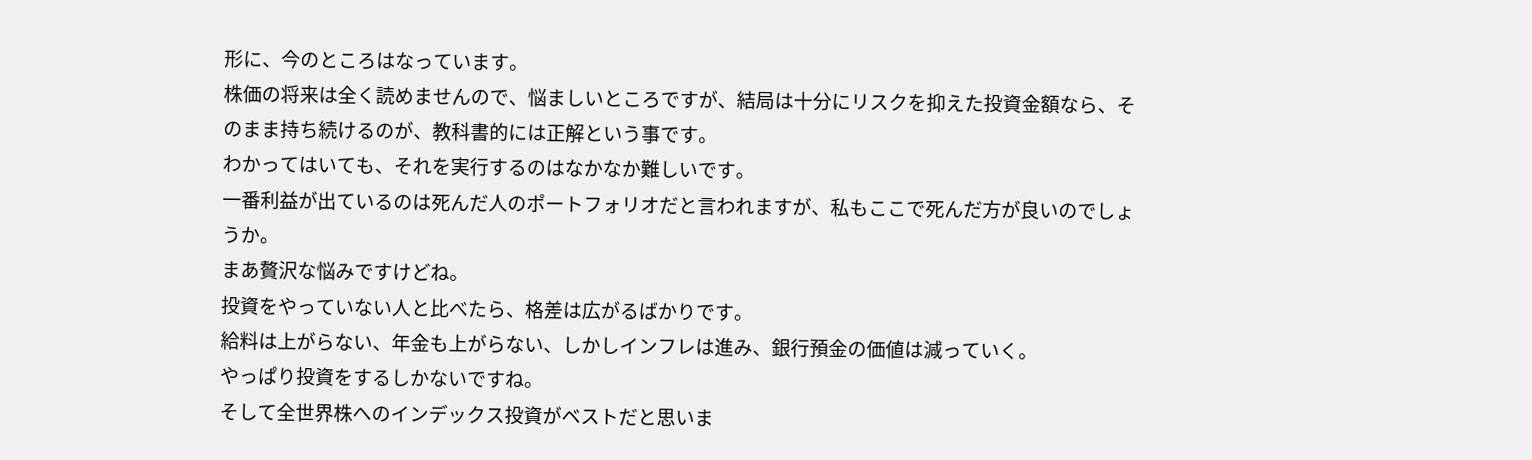形に、今のところはなっています。
株価の将来は全く読めませんので、悩ましいところですが、結局は十分にリスクを抑えた投資金額なら、そのまま持ち続けるのが、教科書的には正解という事です。
わかってはいても、それを実行するのはなかなか難しいです。
一番利益が出ているのは死んだ人のポートフォリオだと言われますが、私もここで死んだ方が良いのでしょうか。
まあ贅沢な悩みですけどね。
投資をやっていない人と比べたら、格差は広がるばかりです。
給料は上がらない、年金も上がらない、しかしインフレは進み、銀行預金の価値は減っていく。
やっぱり投資をするしかないですね。
そして全世界株へのインデックス投資がベストだと思いま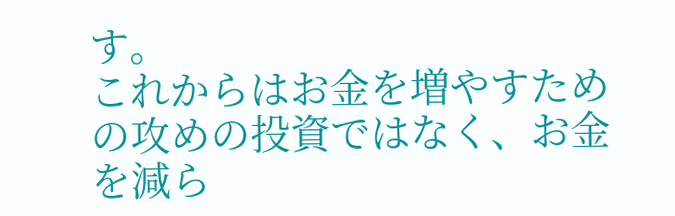す。
これからはお金を増やすための攻めの投資ではなく、お金を減ら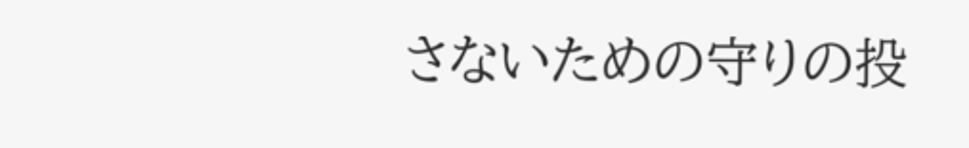さないための守りの投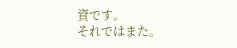資です。
それではまた。